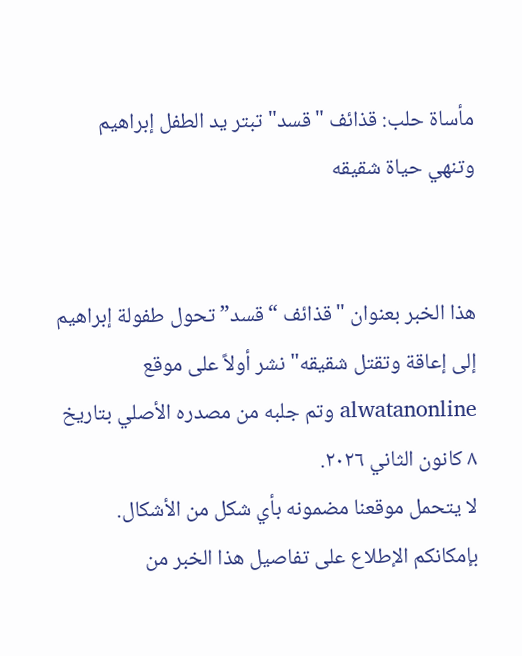مأساة حلب: قذائف "قسد" تبتر يد الطفل إبراهيم وتنهي حياة شقيقه


هذا الخبر بعنوان "قذائف “قسد” تحول طفولة إبراهيم إلى إعاقة وتقتل شقيقه" نشر أولاً على موقع alwatanonline وتم جلبه من مصدره الأصلي بتاريخ ٨ كانون الثاني ٢٠٢٦.
لا يتحمل موقعنا مضمونه بأي شكل من الأشكال. بإمكانكم الإطلاع على تفاصيل هذا الخبر من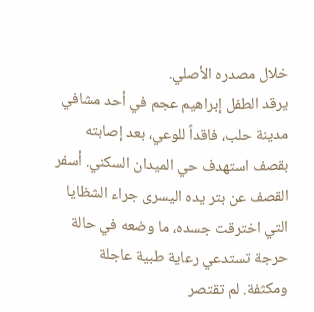خلال مصدره الأصلي.
يرقد الطفل إبراهيم عجم في أحد مشافي مدينة حلب، فاقداً للوعي، بعد إصابته بقصف استهدف حي الميدان السكني. أسفر القصف عن بتر يده اليسرى جراء الشظايا التي اخترقت جسده، ما وضعه في حالة حرجة تستدعي رعاية طبية عاجلة ومكثفة. لم تقتصر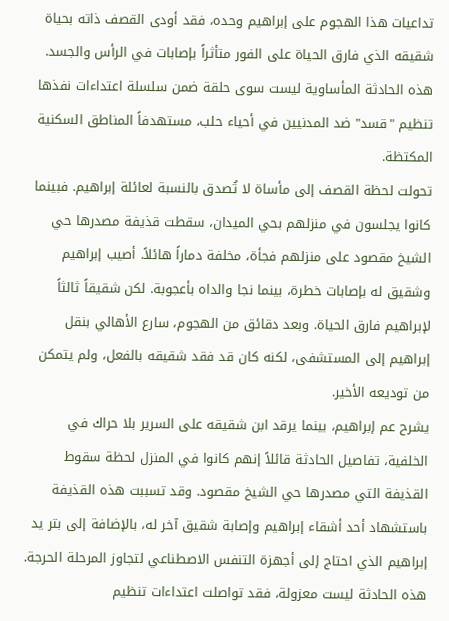تداعيات هذا الهجوم على إبراهيم وحده، فقد أودى القصف ذاته بحياة شقيقه الذي فارق الحياة على الفور متأثراً بإصابات في الرأس والجسد. هذه الحادثة المأساوية ليست سوى حلقة ضمن سلسلة اعتداءات نفذها تنظيم "قسد" ضد المدنيين في أحياء حلب، مستهدفاً المناطق السكنية المكتظة.
تحولت لحظة القصف إلى مأساة لا تُصدق بالنسبة لعائلة إبراهيم. فبينما كانوا يجلسون في منزلهم بحي الميدان، سقطت قذيفة مصدرها حي الشيخ مقصود على منزلهم فجأة، مخلفة دماراً هائلاً. أصيب إبراهيم وشقيق له بإصابات خطرة، بينما نجا والداه بأعجوبة. لكن شقيقاً ثالثاً لإبراهيم فارق الحياة. وبعد دقائق من الهجوم، سارع الأهالي بنقل إبراهيم إلى المستشفى، لكنه كان قد فقد شقيقه بالفعل، ولم يتمكن من توديعه الأخير.
يشرح عم إبراهيم، بينما يرقد ابن شقيقه على السرير بلا حراك في الخلفية، تفاصيل الحادثة قائلاً إنهم كانوا في المنزل لحظة سقوط القذيفة التي مصدرها حي الشيخ مقصود. وقد تسببت هذه القذيفة باستشهاد أحد أشقاء إبراهيم وإصابة شقيق آخر له، بالإضافة إلى بتر يد إبراهيم الذي احتاج إلى أجهزة التنفس الاصطناعي لتجاوز المرحلة الحرجة.
هذه الحادثة ليست معزولة، فقد تواصلت اعتداءات تنظيم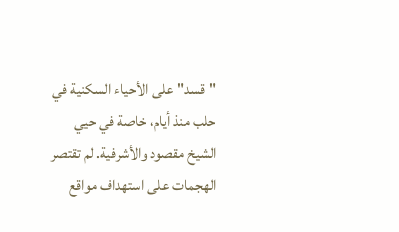"قسد" على الأحياء السكنية في حلب منذ أيام، خاصة في حيي الشيخ مقصود والأشرفية. لم تقتصر الهجمات على استهداف مواقع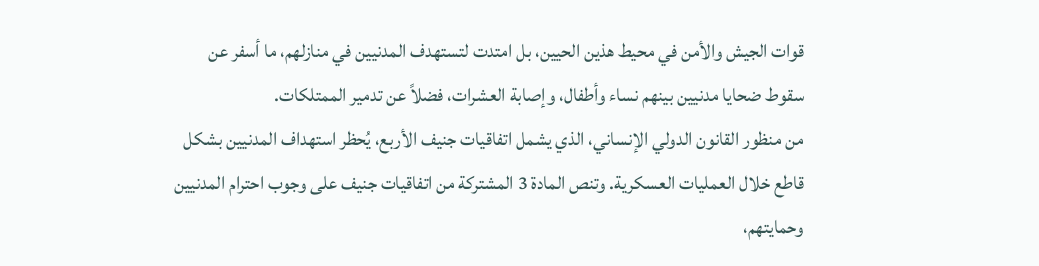قوات الجيش والأمن في محيط هذين الحيين، بل امتدت لتستهدف المدنيين في منازلهم، ما أسفر عن سقوط ضحايا مدنيين بينهم نساء وأطفال، وإصابة العشرات، فضلاً عن تدمير الممتلكات.
من منظور القانون الدولي الإنساني، الذي يشمل اتفاقيات جنيف الأربع، يُحظر استهداف المدنيين بشكل قاطع خلال العمليات العسكرية. وتنص المادة 3 المشتركة من اتفاقيات جنيف على وجوب احترام المدنيين وحمايتهم،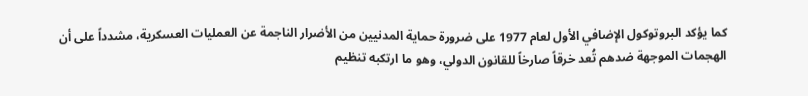كما يؤكد البروتوكول الإضافي الأول لعام 1977 على ضرورة حماية المدنيين من الأضرار الناجمة عن العمليات العسكرية، مشدداً على أن الهجمات الموجهة ضدهم تُعد خرقاً صارخاً للقانون الدولي، وهو ما ارتكبه تنظيم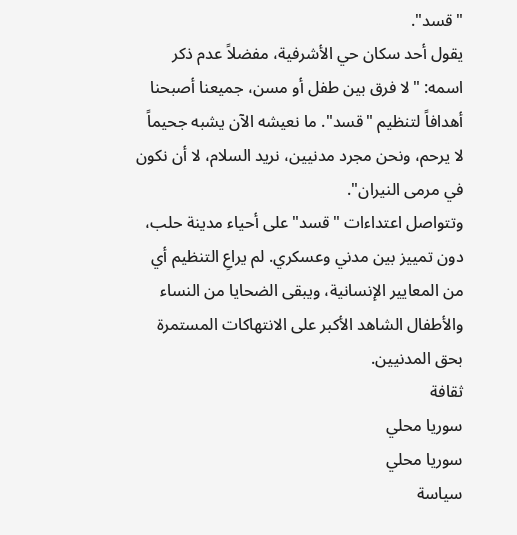"قسد".
يقول أحد سكان حي الأشرفية، مفضلاً عدم ذكر اسمه: "لا فرق بين طفل أو مسن، جميعنا أصبحنا أهدافاً لتنظيم "قسد". ما نعيشه الآن يشبه جحيماً لا يرحم، ونحن مجرد مدنيين، نريد السلام، لا أن نكون في مرمى النيران".
وتتواصل اعتداءات "قسد" على أحياء مدينة حلب، دون تمييز بين مدني وعسكري. لم يراعِ التنظيم أي من المعايير الإنسانية، ويبقى الضحايا من النساء والأطفال الشاهد الأكبر على الانتهاكات المستمرة بحق المدنيين.
ثقافة
سوريا محلي
سوريا محلي
سياسة